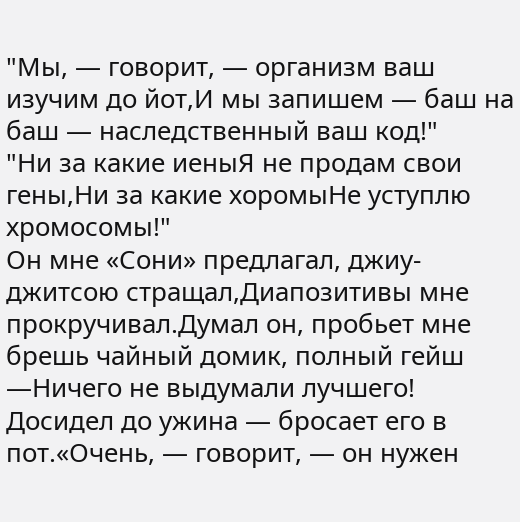"Мы, — говорит, — организм ваш изучим до йот,И мы запишем — баш на баш — наследственный ваш код!"
"Ни за какие иеныЯ не продам свои гены,Ни за какие хоромыНе уступлю хромосомы!"
Он мне «Сони» предлагал, джиу-джитсою стращал,Диапозитивы мне прокручивал.Думал он, пробьет мне брешь чайный домик, полный гейш —Ничего не выдумали лучшего!
Досидел до ужина — бросает его в пот.«Очень, — говорит, — он нужен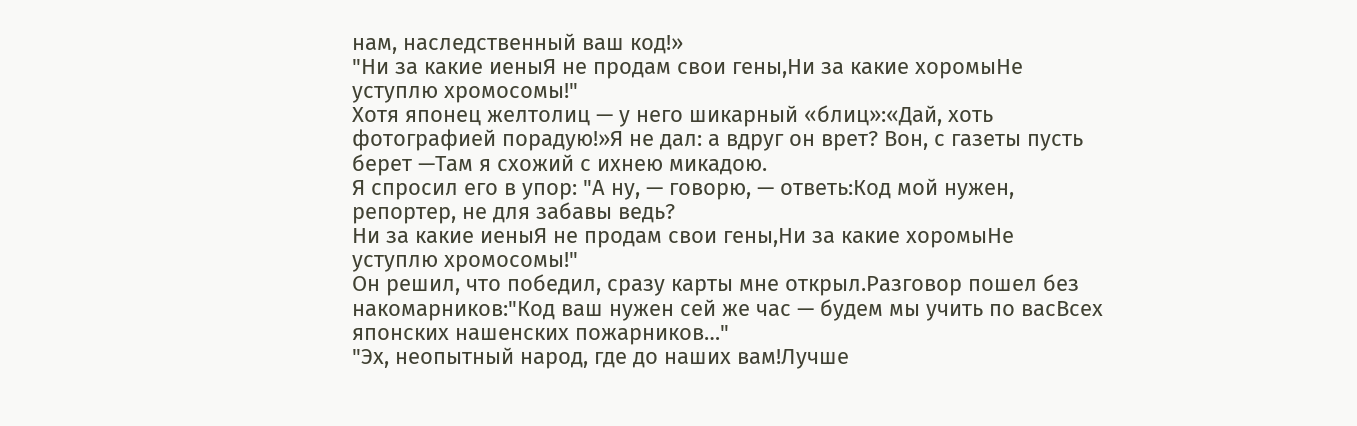нам, наследственный ваш код!»
"Ни за какие иеныЯ не продам свои гены,Ни за какие хоромыНе уступлю хромосомы!"
Хотя японец желтолиц — у него шикарный «блиц»:«Дай, хоть фотографией порадую!»Я не дал: а вдруг он врет? Вон, с газеты пусть берет —Там я схожий с ихнею микадою.
Я спросил его в упор: "А ну, — говорю, — ответь:Код мой нужен, репортер, не для забавы ведь?
Ни за какие иеныЯ не продам свои гены,Ни за какие хоромыНе уступлю хромосомы!"
Он решил, что победил, сразу карты мне открыл.Разговор пошел без накомарников:"Код ваш нужен сей же час — будем мы учить по васВсех японских нашенских пожарников…"
"Эх, неопытный народ, где до наших вам!Лучше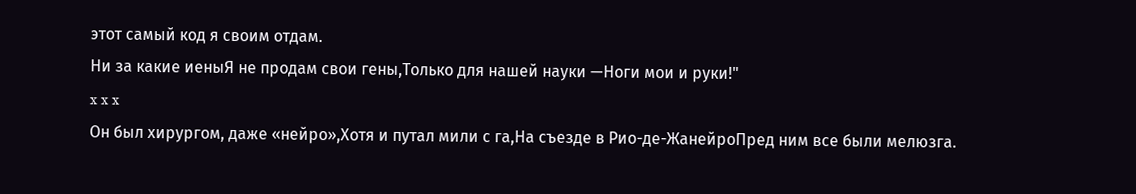этот самый код я своим отдам.
Ни за какие иеныЯ не продам свои гены,Только для нашей науки —Ноги мои и руки!"
x x x
Он был хирургом, даже «нейро»,Хотя и путал мили с га,На съезде в Рио-де-ЖанейроПред ним все были мелюзга.